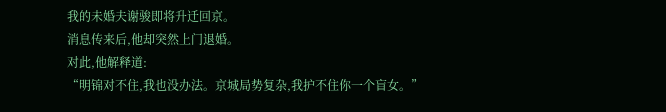我的未婚夫谢骏即将升迁回京。
消息传来后,他却突然上门退婚。
对此,他解释道:
“明锦对不住,我也没办法。京城局势复杂,我护不住你一个盲女。”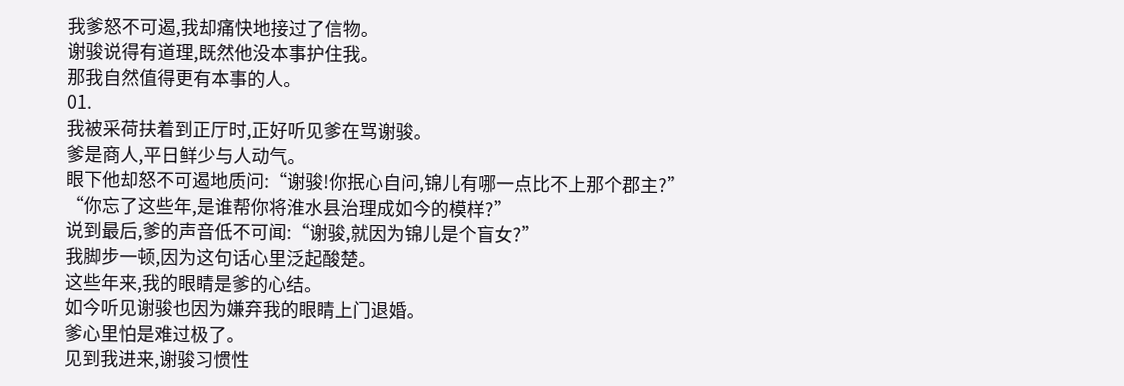我爹怒不可遏,我却痛快地接过了信物。
谢骏说得有道理,既然他没本事护住我。
那我自然值得更有本事的人。
01.
我被采荷扶着到正厅时,正好听见爹在骂谢骏。
爹是商人,平日鲜少与人动气。
眼下他却怒不可遏地质问:“谢骏!你抿心自问,锦儿有哪一点比不上那个郡主?”
“你忘了这些年,是谁帮你将淮水县治理成如今的模样?”
说到最后,爹的声音低不可闻:“谢骏,就因为锦儿是个盲女?”
我脚步一顿,因为这句话心里泛起酸楚。
这些年来,我的眼睛是爹的心结。
如今听见谢骏也因为嫌弃我的眼睛上门退婚。
爹心里怕是难过极了。
见到我进来,谢骏习惯性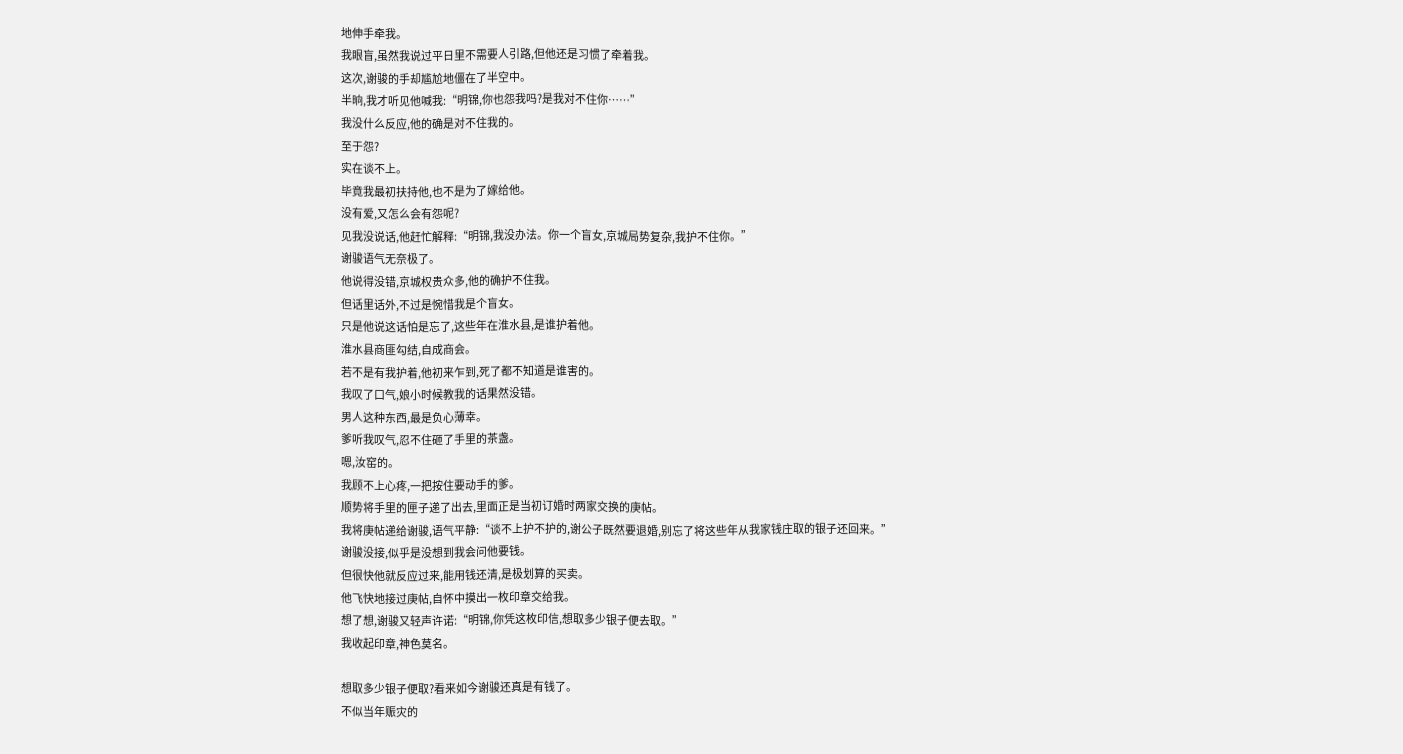地伸手牵我。
我眼盲,虽然我说过平日里不需要人引路,但他还是习惯了牵着我。
这次,谢骏的手却尴尬地僵在了半空中。
半晌,我才听见他喊我:“明锦,你也怨我吗?是我对不住你……”
我没什么反应,他的确是对不住我的。
至于怨?
实在谈不上。
毕竟我最初扶持他,也不是为了嫁给他。
没有爱,又怎么会有怨呢?
见我没说话,他赶忙解释:“明锦,我没办法。你一个盲女,京城局势复杂,我护不住你。”
谢骏语气无奈极了。
他说得没错,京城权贵众多,他的确护不住我。
但话里话外,不过是惋惜我是个盲女。
只是他说这话怕是忘了,这些年在淮水县,是谁护着他。
淮水县商匪勾结,自成商会。
若不是有我护着,他初来乍到,死了都不知道是谁害的。
我叹了口气,娘小时候教我的话果然没错。
男人这种东西,最是负心薄幸。
爹听我叹气,忍不住砸了手里的茶盏。
嗯,汝窑的。
我顾不上心疼,一把按住要动手的爹。
顺势将手里的匣子递了出去,里面正是当初订婚时两家交换的庚帖。
我将庚帖递给谢骏,语气平静:“谈不上护不护的,谢公子既然要退婚,别忘了将这些年从我家钱庄取的银子还回来。”
谢骏没接,似乎是没想到我会问他要钱。
但很快他就反应过来,能用钱还清,是极划算的买卖。
他飞快地接过庚帖,自怀中摸出一枚印章交给我。
想了想,谢骏又轻声许诺:“明锦,你凭这枚印信,想取多少银子便去取。”
我收起印章,神色莫名。

想取多少银子便取?看来如今谢骏还真是有钱了。
不似当年赈灾的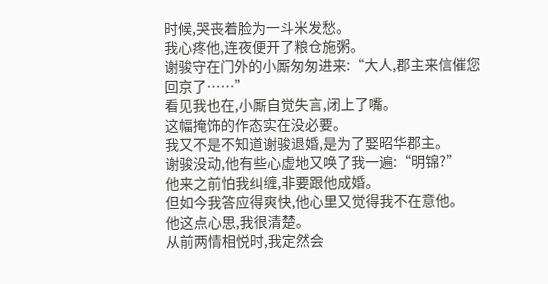时候,哭丧着脸为一斗米发愁。
我心疼他,连夜便开了粮仓施粥。
谢骏守在门外的小厮匆匆进来:“大人,郡主来信催您回京了……”
看见我也在,小厮自觉失言,闭上了嘴。
这幅掩饰的作态实在没必要。
我又不是不知道谢骏退婚,是为了娶昭华郡主。
谢骏没动,他有些心虚地又唤了我一遍:“明锦?”
他来之前怕我纠缠,非要跟他成婚。
但如今我答应得爽快,他心里又觉得我不在意他。
他这点心思,我很清楚。
从前两情相悦时,我定然会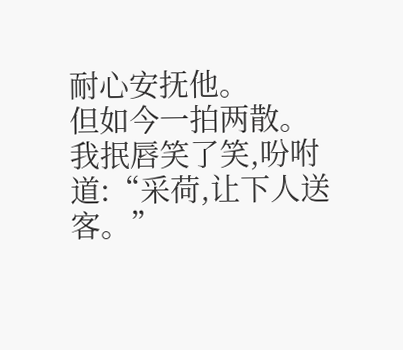耐心安抚他。
但如今一拍两散。
我抿唇笑了笑,吩咐道:“采荷,让下人送客。”